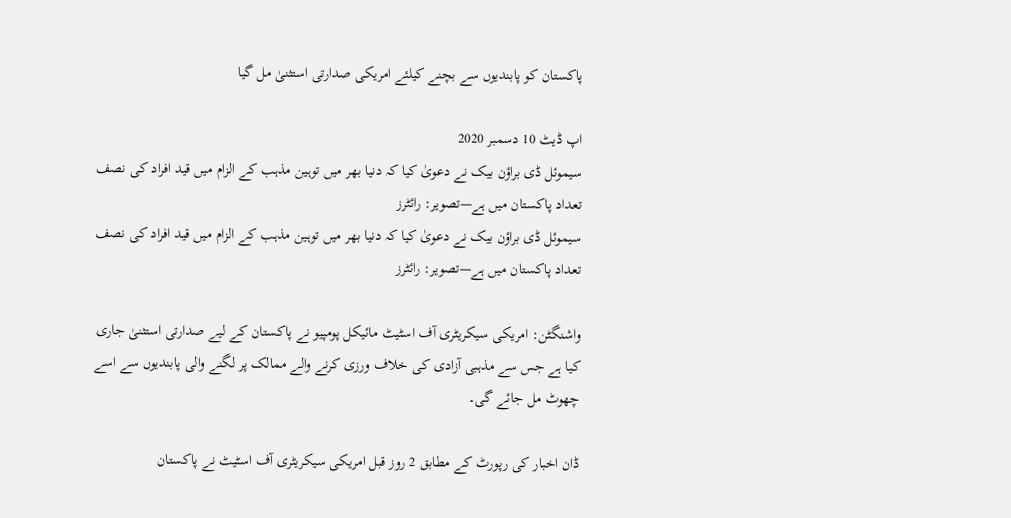پاکستان کو پابندیوں سے بچنے کیلئے امریکی صدارتی استثنیٰ مل گیا

اپ ڈیٹ 10 دسمبر 2020
سیموئل ڈی براؤن بیک نے دعویٰ کیا کہ دنیا بھر میں توہین مذہب کے الزام میں قید افراد کی نصف تعداد پاکستان میں ہے—تصویر: رائٹرز
سیموئل ڈی براؤن بیک نے دعویٰ کیا کہ دنیا بھر میں توہین مذہب کے الزام میں قید افراد کی نصف تعداد پاکستان میں ہے—تصویر: رائٹرز

واشنگٹن: امریکی سیکریٹری آف اسٹیٹ مائیکل پومپیو نے پاکستان کے لیے صدارتی استثنیٰ جاری کیا ہے جس سے مذہبی آزادی کی خلاف ورزی کرنے والے ممالک پر لگنے والی پابندیوں سے اسے چھوٹ مل جائے گی۔

ڈان اخبار کی رپورٹ کے مطابق 2 روز قبل امریکی سیکریٹری آف اسٹیٹ نے پاکستان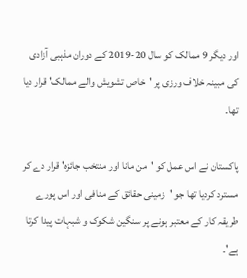اور دیگر 9 ممالک کو سال 20-2019 کے دوران مذہبی آزادی کی مبینہ خلاف ورزی پر 'خاص تشویش والے ممالک' قرار دیا تھا۔

پاکستان نے اس عمل کو 'من مانا اور منتخب جائزہ' قرار دے کر مسترد کردیا تھا جو 'زمینی حقائق کے منافی اور اس پورے طریقہ کار کے معتبر ہونے پر سنگین شکوک و شبہات پیدا کرتا ہے'۔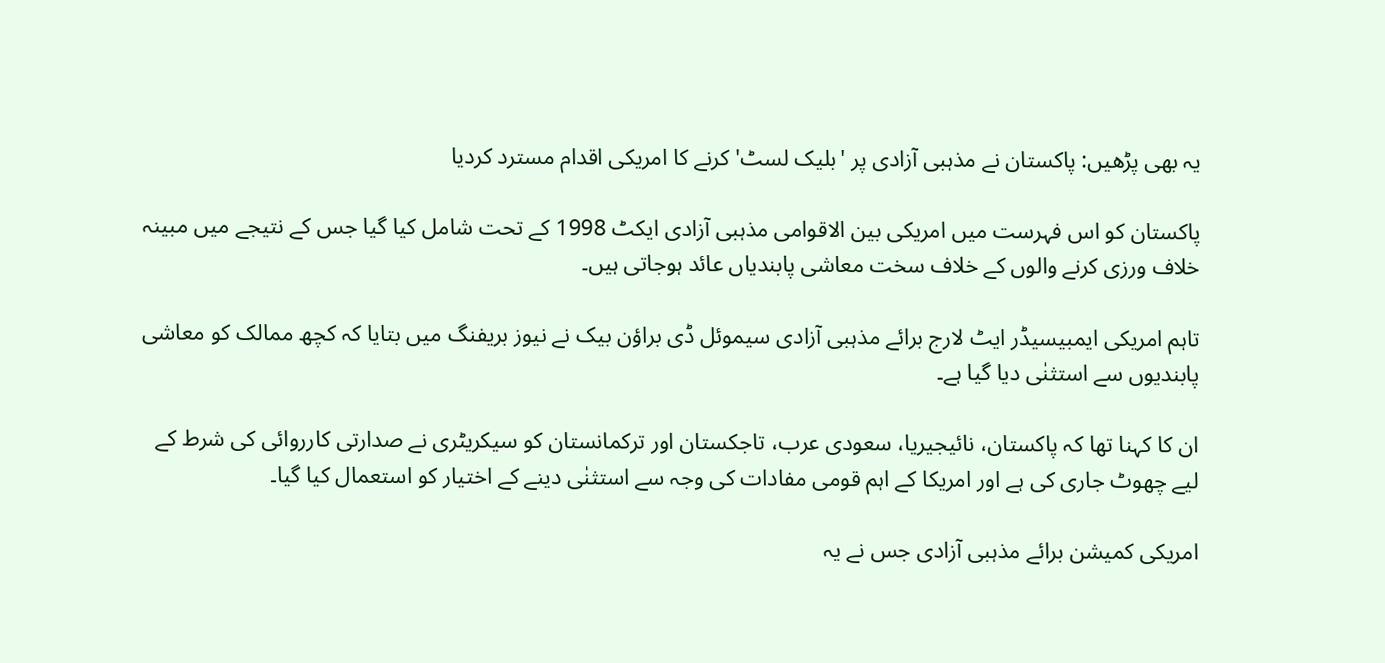یہ بھی پڑھیں: پاکستان نے مذہبی آزادی پر 'بلیک لسٹ' کرنے کا امریکی اقدام مسترد کردیا

پاکستان کو اس فہرست میں امریکی بین الاقوامی مذہبی آزادی ایکٹ 1998 کے تحت شامل کیا گیا جس کے نتیجے میں مبینہ خلاف ورزی کرنے والوں کے خلاف سخت معاشی پابندیاں عائد ہوجاتی ہیں۔

تاہم امریکی ایمبیسیڈر ایٹ لارج برائے مذہبی آزادی سیموئل ڈی براؤن بیک نے نیوز بریفنگ میں بتایا کہ کچھ ممالک کو معاشی پابندیوں سے استثنٰی دیا گیا ہے۔

ان کا کہنا تھا کہ پاکستان، نائیجیریا، سعودی عرب، تاجکستان اور ترکمانستان کو سیکریٹری نے صدارتی کارروائی کی شرط کے لیے چھوٹ جاری کی ہے اور امریکا کے اہم قومی مفادات کی وجہ سے استثنٰی دینے کے اختیار کو استعمال کیا گیا۔

امریکی کمیشن برائے مذہبی آزادی جس نے یہ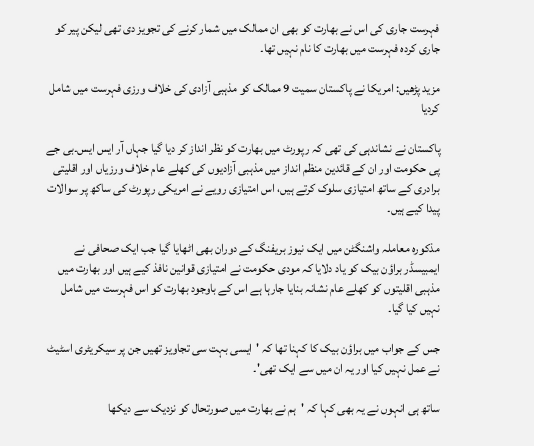فہرست جاری کی اس نے بھارت کو بھی ان ممالک میں شمار کرنے کی تجویز دی تھی لیکن پیر کو جاری کردہ فہرست میں بھارت کا نام نہیں تھا۔

مزید پڑھیں: امریکا نے پاکستان سمیت 9 ممالک کو مذہبی آزادی کی خلاف ورزی فہرست میں شامل کردیا

پاکستان نے نشاندہی کی تھی کہ رپورٹ میں بھارت کو نظر انداز کر دیا گیا جہاں آر ایس ایس۔بی جے پی حکومت اور ان کے قائدین منظم انداز میں مذہبی آزادیوں کی کھلے عام خلاف ورزیاں اور اقلیتی برادری کے ساتھ امتیازی سلوک کرتے ہیں، اس امتیازی رویے نے امریکی رپورٹ کی ساکھ پر سوالات پیدا کیے ہیں۔

مذکورہ معاملہ واشنگٹن میں ایک نیوز بریفنگ کے دوران بھی اٹھایا گیا جب ایک صحافی نے ایمبیسڈر براؤن بیک کو یاد دلایا کہ مودی حکومت نے امتیازی قوانین نافذ کیے ہیں اور بھارت میں مذہبی اقلیتوں کو کھلے عام نشانہ بنایا جارہا ہے اس کے باوجود بھارت کو اس فہرست میں شامل نہیں کیا گیا۔

جس کے جواب میں براؤن بیک کا کہنا تھا کہ 'ایسی بہت سی تجاویز تھیں جن پر سیکریٹری اسٹیٹ نے عمل نہیں کیا اور یہ ان میں سے ایک تھی'۔

ساتھ ہی انہوں نے یہ بھی کہا کہ 'ہم نے بھارت میں صورتحال کو نزدیک سے دیکھا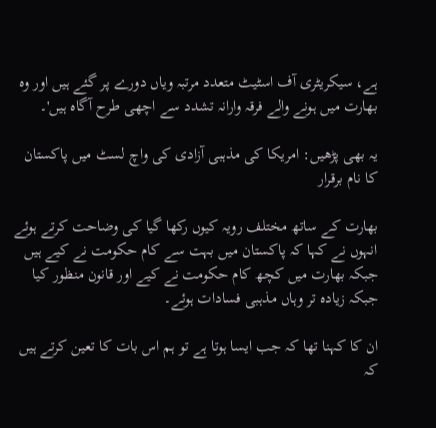ہے، سیکریٹری آف اسٹیٹ متعدد مرتبہ ویاں دورے پر گئے ہیں اور وہ بھارت میں ہونے والے فرقہ وارانہ تشدد سے اچھی طرح آگاہ ہیں'۔

یہ بھی پڑھیں: امریکا کی مذہبی آزادی کی واچ لسٹ میں پاکستان کا نام برقرار

بھارت کے ساتھ مختلف رویہ کیوں رکھا گیا کی وضاحت کرتے ہوئے انہوں نے کہا کہ پاکستان میں بہت سے کام حکومت نے کیے ہیں جبکہ بھارت میں کچھ کام حکومت نے کیے اور قانون منظور کیا جبکہ زیادہ تر وہاں مذہبی فسادات ہوئے۔

ان کا کہنا تھا کہ جب ایسا ہوتا ہے تو ہم اس بات کا تعین کرتے ہیں کہ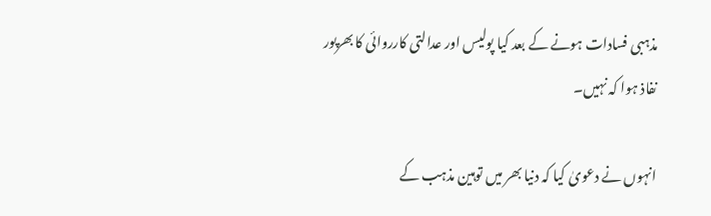مذہبی فسادات ہونے کے بعد کیا پولیس اور عدالتی کارروائی کا بھرپور نفاذ ہوا کہ نہیں۔

انہوں نے دعویٰ کیا کہ دنیا بھر میں توہین مذہب کے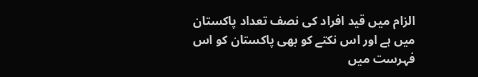الزام میں قید افراد کی نصف تعداد پاکستان میں ہے اور اس نکتے کو بھی پاکستان کو اس فہرست میں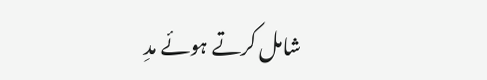شامل کرتے ہوئے مدِ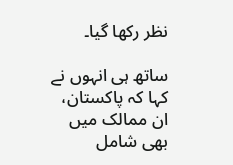نظر رکھا گیا۔

ساتھ ہی انہوں نے کہا کہ پاکستان، ان ممالک میں بھی شامل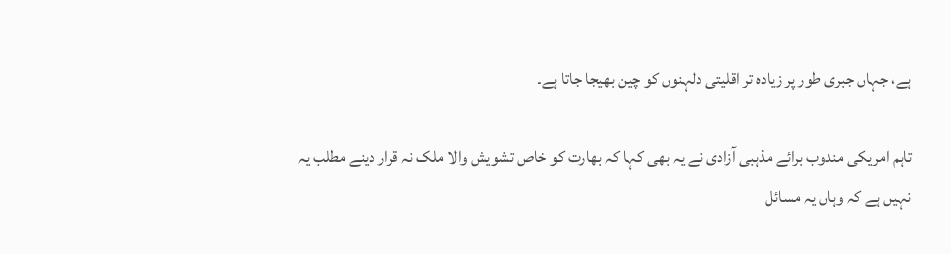ہے، جہاں جبری طور پر زیادہ تر اقلیتی دلہنوں کو چین بھیجا جاتا ہے۔

تاہم امریکی مندوب برائے مذہبی آزادی نے یہ بھی کہا کہ بھارت کو خاص تشویش والا ملک نہ قرار دینے مطلب یہ نہیں ہے کہ وہاں یہ مسائل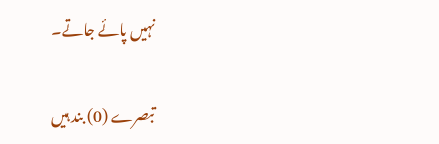نہیں پائے جاتے۔

تبصرے (0) بند ہیں